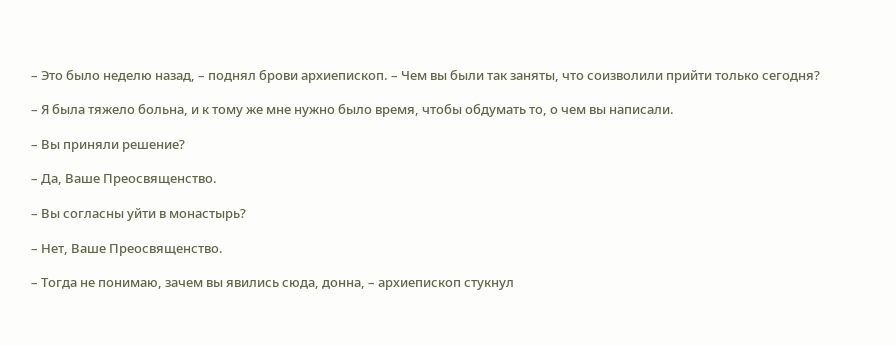– Это было неделю назад, – поднял брови архиепископ. – Чем вы были так заняты, что соизволили прийти только сегодня?

– Я была тяжело больна, и к тому же мне нужно было время, чтобы обдумать то, о чем вы написали.

– Вы приняли решение?

– Да, Ваше Преосвященство.

– Вы согласны уйти в монастырь?

– Нет, Ваше Преосвященство.

– Тогда не понимаю, зачем вы явились сюда, донна, – архиепископ стукнул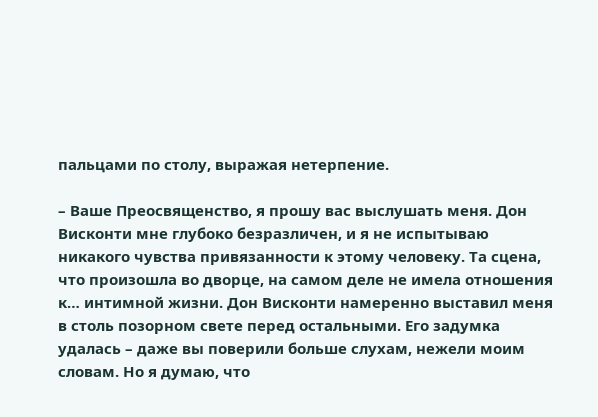пальцами по столу, выражая нетерпение.

– Ваше Преосвященство, я прошу вас выслушать меня. Дон Висконти мне глубоко безразличен, и я не испытываю никакого чувства привязанности к этому человеку. Та сцена, что произошла во дворце, на самом деле не имела отношения к… интимной жизни. Дон Висконти намеренно выставил меня в столь позорном свете перед остальными. Его задумка удалась – даже вы поверили больше слухам, нежели моим словам. Но я думаю, что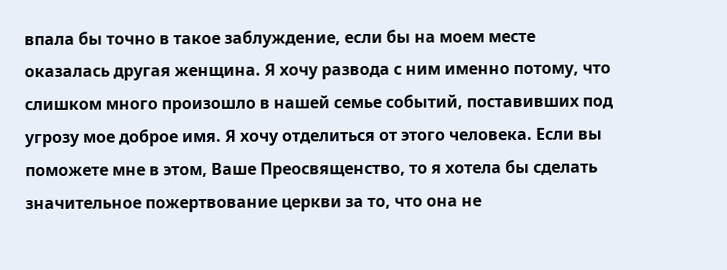впала бы точно в такое заблуждение, если бы на моем месте оказалась другая женщина. Я хочу развода с ним именно потому, что слишком много произошло в нашей семье событий, поставивших под угрозу мое доброе имя. Я хочу отделиться от этого человека. Если вы поможете мне в этом, Ваше Преосвященство, то я хотела бы сделать значительное пожертвование церкви за то, что она не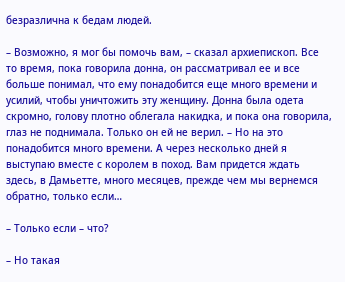безразлична к бедам людей.

– Возможно, я мог бы помочь вам, – сказал архиепископ. Все то время, пока говорила донна, он рассматривал ее и все больше понимал, что ему понадобится еще много времени и усилий, чтобы уничтожить эту женщину. Донна была одета скромно, голову плотно облегала накидка, и пока она говорила, глаз не поднимала. Только он ей не верил. – Но на это понадобится много времени. А через несколько дней я выступаю вместе с королем в поход. Вам придется ждать здесь, в Дамьетте, много месяцев, прежде чем мы вернемся обратно, только если…

– Только если – что?

– Но такая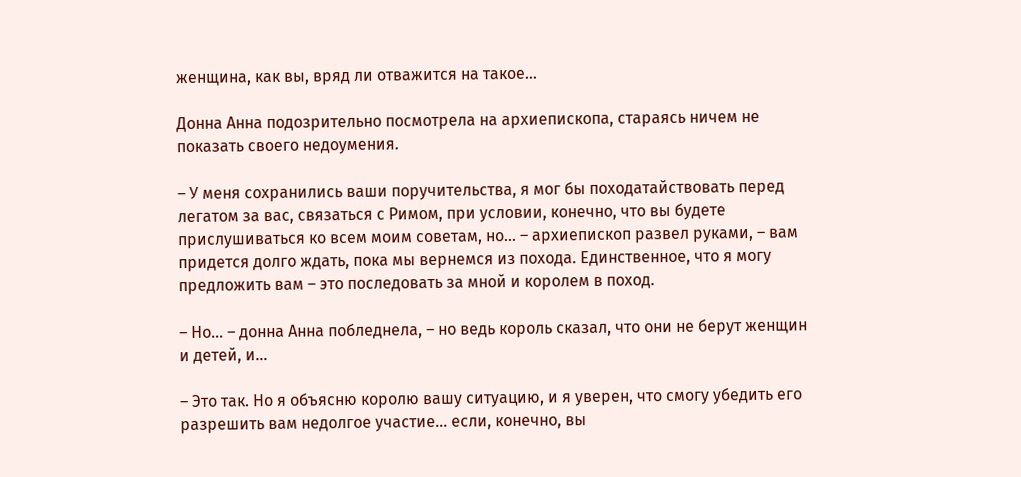женщина, как вы, вряд ли отважится на такое…

Донна Анна подозрительно посмотрела на архиепископа, стараясь ничем не показать своего недоумения.

– У меня сохранились ваши поручительства, я мог бы походатайствовать перед легатом за вас, связаться с Римом, при условии, конечно, что вы будете прислушиваться ко всем моим советам, но… – архиепископ развел руками, – вам придется долго ждать, пока мы вернемся из похода. Единственное, что я могу предложить вам – это последовать за мной и королем в поход.

– Но… – донна Анна побледнела, – но ведь король сказал, что они не берут женщин и детей, и…

– Это так. Но я объясню королю вашу ситуацию, и я уверен, что смогу убедить его разрешить вам недолгое участие… если, конечно, вы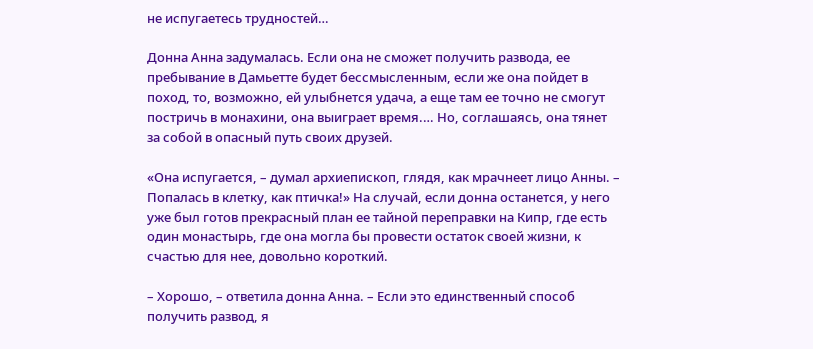не испугаетесь трудностей…

Донна Анна задумалась. Если она не сможет получить развода, ее пребывание в Дамьетте будет бессмысленным, если же она пойдет в поход, то, возможно, ей улыбнется удача, а еще там ее точно не смогут постричь в монахини, она выиграет время.… Но, соглашаясь, она тянет за собой в опасный путь своих друзей.

«Она испугается, – думал архиепископ, глядя, как мрачнеет лицо Анны. – Попалась в клетку, как птичка!» На случай, если донна останется, у него уже был готов прекрасный план ее тайной переправки на Кипр, где есть один монастырь, где она могла бы провести остаток своей жизни, к счастью для нее, довольно короткий.

– Хорошо, – ответила донна Анна. – Если это единственный способ получить развод, я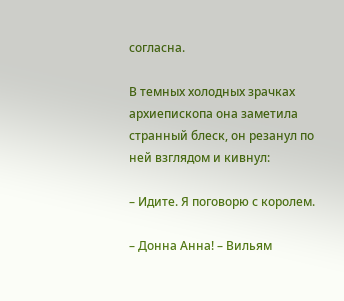согласна.

В темных холодных зрачках архиепископа она заметила странный блеск, он резанул по ней взглядом и кивнул:

– Идите. Я поговорю с королем.

– Донна Анна! – Вильям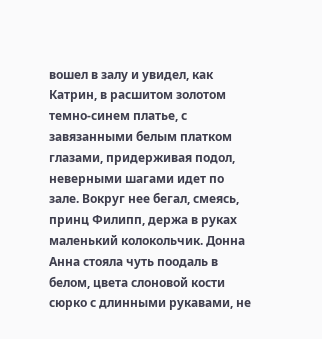вошел в залу и увидел, как Катрин, в расшитом золотом темно-синем платье, с завязанными белым платком глазами, придерживая подол, неверными шагами идет по зале. Вокруг нее бегал, смеясь, принц Филипп, держа в руках маленький колокольчик. Донна Анна стояла чуть поодаль в белом, цвета слоновой кости сюрко с длинными рукавами, не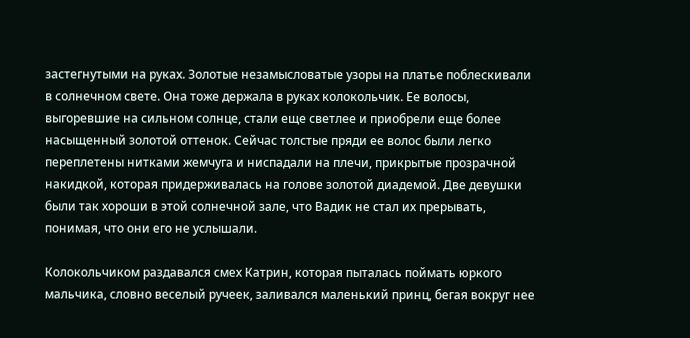застегнутыми на руках. Золотые незамысловатые узоры на платье поблескивали в солнечном свете. Она тоже держала в руках колокольчик. Ее волосы, выгоревшие на сильном солнце, стали еще светлее и приобрели еще более насыщенный золотой оттенок. Сейчас толстые пряди ее волос были легко переплетены нитками жемчуга и ниспадали на плечи, прикрытые прозрачной накидкой, которая придерживалась на голове золотой диадемой. Две девушки были так хороши в этой солнечной зале, что Вадик не стал их прерывать, понимая, что они его не услышали.

Колокольчиком раздавался смех Катрин, которая пыталась поймать юркого мальчика, словно веселый ручеек, заливался маленький принц, бегая вокруг нее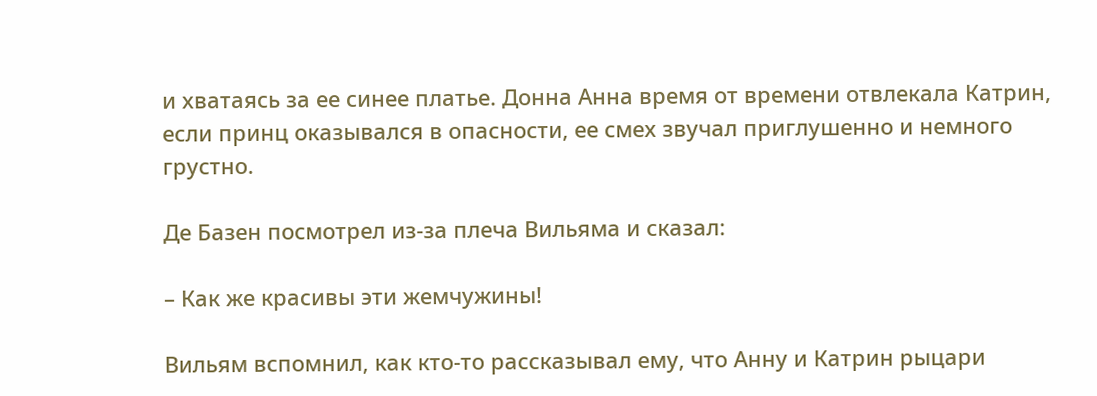и хватаясь за ее синее платье. Донна Анна время от времени отвлекала Катрин, если принц оказывался в опасности, ее смех звучал приглушенно и немного грустно.

Де Базен посмотрел из-за плеча Вильяма и сказал:

– Как же красивы эти жемчужины!

Вильям вспомнил, как кто-то рассказывал ему, что Анну и Катрин рыцари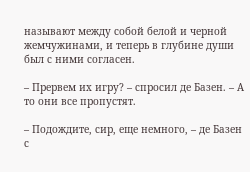называют между собой белой и черной жемчужинами, и теперь в глубине души был с ними согласен.

– Прервем их игру? – спросил де Базен. – А то они все пропустят.

– Подождите, сир, еще немного, – де Базен с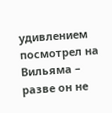удивлением посмотрел на Вильяма – разве он не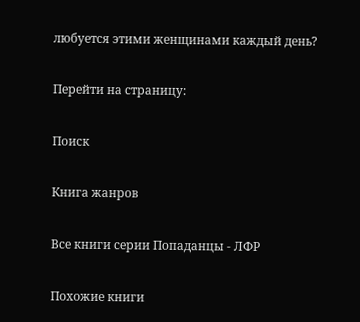любуется этими женщинами каждый день?

Перейти на страницу:

Поиск

Книга жанров

Все книги серии Попаданцы - ЛФР

Похожие книги